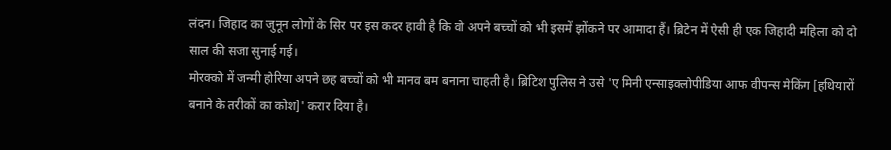लंदन। जिहाद का जुनून लोगों के सिर पर इस कदर हावी है कि वो अपने बच्चों को भी इसमें झोंकने पर आमादा हैं। ब्रिटेन में ऐसी ही एक जिहादी महिला को दो साल की सजा सुनाई गई।
मोरक्को में जन्मी होरिया अपने छह बच्चों को भी मानव बम बनाना चाहती है। ब्रिटिश पुलिस ने उसे 'ए मिनी एन्साइक्लोपीडिया आफ वीपन्स मेकिंग [हथियारों बनाने के तरीकों का कोश]' करार दिया है।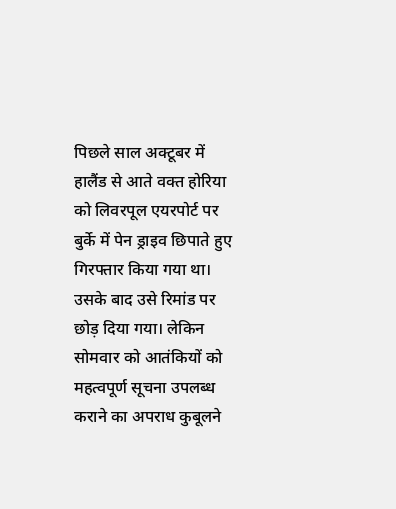पिछले साल अक्टूबर में हालैंड से आते वक्त होरिया को लिवरपूल एयरपोर्ट पर बुर्के में पेन ड्राइव छिपाते हुए गिरफ्तार किया गया था। उसके बाद उसे रिमांड पर छोड़ दिया गया। लेकिन सोमवार को आतंकियों को महत्वपूर्ण सूचना उपलब्ध कराने का अपराध कुबूलने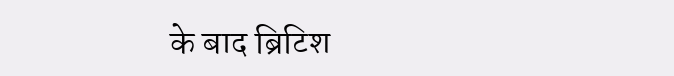के बाद ब्रिटिश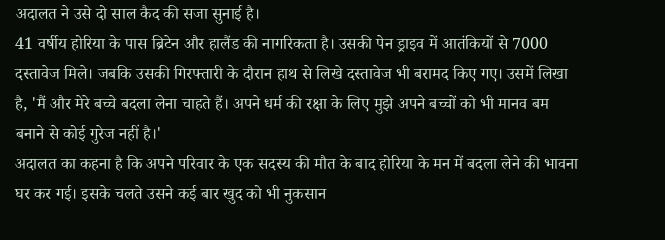अदालत ने उसे दो साल कैद की सजा सुनाई है।
41 वर्षीय होरिया के पास ब्रिटेन और हालैंड की नागरिकता है। उसकी पेन ड्राइव में आतंकियों से 7000 दस्तावेज मिले। जबकि उसकी गिरफ्तारी के दौरान हाथ से लिखे दस्तावेज भी बरामद किए गए। उसमें लिखा है, 'मैं और मेरे बच्चे बदला लेना चाहते हैं। अपने धर्म की रक्षा के लिए मुझे अपने बच्चों को भी मानव बम बनाने से कोई गुरेज नहीं है।'
अदालत का कहना है कि अपने परिवार के एक सदस्य की मौत के बाद होरिया के मन में बदला लेने की भावना घर कर गई। इसके चलते उसने कई बार खुद को भी नुकसान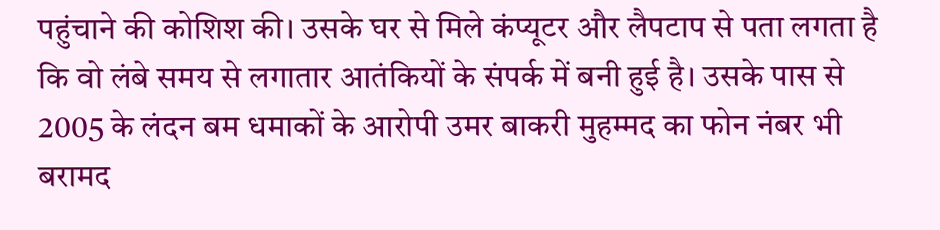पहुंचाने की कोशिश की। उसके घर से मिले कंप्यूटर और लैपटाप से पता लगता है कि वो लंबे समय से लगातार आतंकियों के संपर्क में बनी हुई है। उसके पास से 2005 के लंदन बम धमाकों के आरोपी उमर बाकरी मुहम्मद का फोन नंबर भी बरामद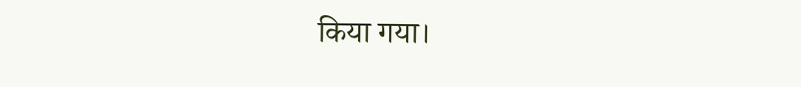किया गया।